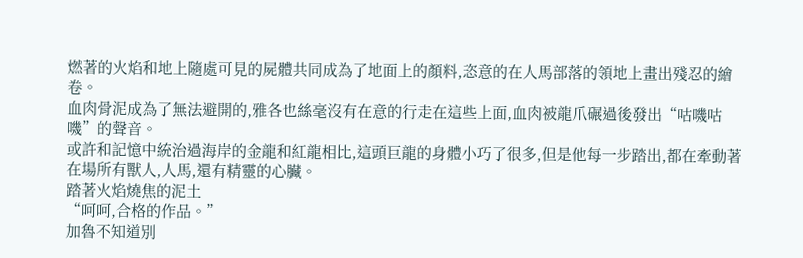燃著的火焰和地上隨處可見的屍體共同成為了地面上的顏料,恣意的在人馬部落的領地上畫出殘忍的繪卷。
血肉骨泥成為了無法避開的,雅各也絲毫沒有在意的行走在這些上面,血肉被龍爪碾過後發出“咕嘰咕嘰”的聲音。
或許和記憶中統治過海岸的金龍和紅龍相比,這頭巨龍的身體小巧了很多,但是他每一步踏出,都在牽動著在場所有獸人,人馬,還有精靈的心臟。
踏著火焰燒焦的泥土
“呵呵,合格的作品。”
加魯不知道別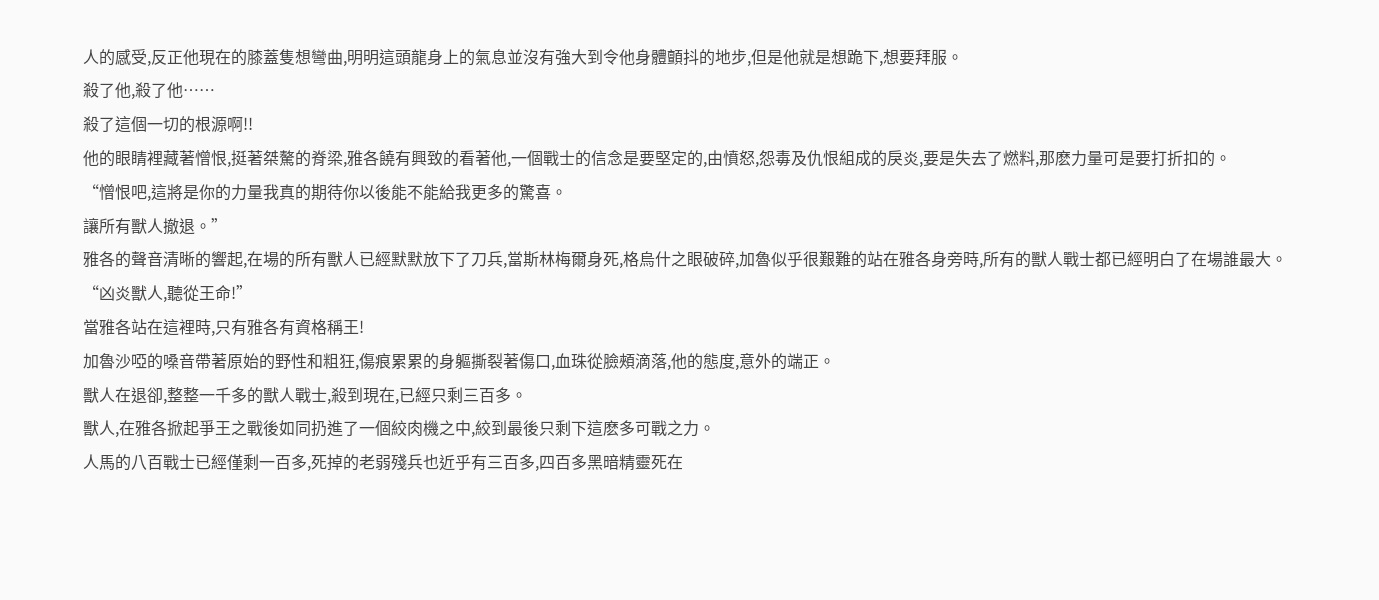人的感受,反正他現在的膝蓋隻想彎曲,明明這頭龍身上的氣息並沒有強大到令他身體顫抖的地步,但是他就是想跪下,想要拜服。
殺了他,殺了他……
殺了這個一切的根源啊!!
他的眼睛裡藏著憎恨,挺著桀驁的脊梁,雅各饒有興致的看著他,一個戰士的信念是要堅定的,由憤怒,怨毒及仇恨組成的戾炎,要是失去了燃料,那麽力量可是要打折扣的。
“憎恨吧,這將是你的力量我真的期待你以後能不能給我更多的驚喜。
讓所有獸人撤退。”
雅各的聲音清晰的響起,在場的所有獸人已經默默放下了刀兵,當斯林梅爾身死,格烏什之眼破碎,加魯似乎很艱難的站在雅各身旁時,所有的獸人戰士都已經明白了在場誰最大。
“凶炎獸人,聽從王命!”
當雅各站在這裡時,只有雅各有資格稱王!
加魯沙啞的嗓音帶著原始的野性和粗狂,傷痕累累的身軀撕裂著傷口,血珠從臉頰滴落,他的態度,意外的端正。
獸人在退卻,整整一千多的獸人戰士,殺到現在,已經只剩三百多。
獸人,在雅各掀起爭王之戰後如同扔進了一個絞肉機之中,絞到最後只剩下這麽多可戰之力。
人馬的八百戰士已經僅剩一百多,死掉的老弱殘兵也近乎有三百多,四百多黑暗精靈死在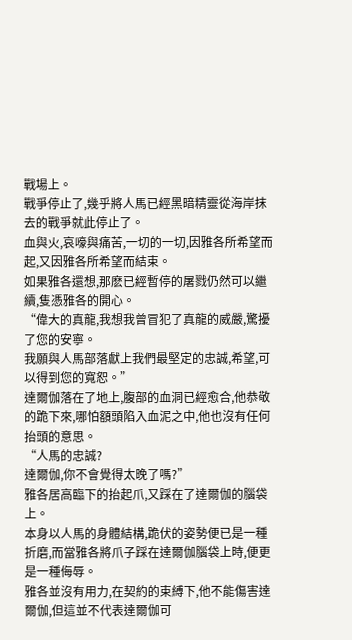戰場上。
戰爭停止了,幾乎將人馬已經黑暗精靈從海岸抹去的戰爭就此停止了。
血與火,哀嚎與痛苦,一切的一切,因雅各所希望而起,又因雅各所希望而結束。
如果雅各還想,那麽已經暫停的屠戮仍然可以繼續,隻憑雅各的開心。
“偉大的真龍,我想我曾冒犯了真龍的威嚴,驚擾了您的安寧。
我願與人馬部落獻上我們最堅定的忠誠,希望,可以得到您的寬恕。”
達爾伽落在了地上,腹部的血洞已經愈合,他恭敬的跪下來,哪怕額頭陷入血泥之中,他也沒有任何抬頭的意思。
“人馬的忠誠?
達爾伽,你不會覺得太晚了嗎?”
雅各居高臨下的抬起爪,又踩在了達爾伽的腦袋上。
本身以人馬的身體結構,跪伏的姿勢便已是一種折磨,而當雅各將爪子踩在達爾伽腦袋上時,便更是一種侮辱。
雅各並沒有用力,在契約的束縛下,他不能傷害達爾伽,但這並不代表達爾伽可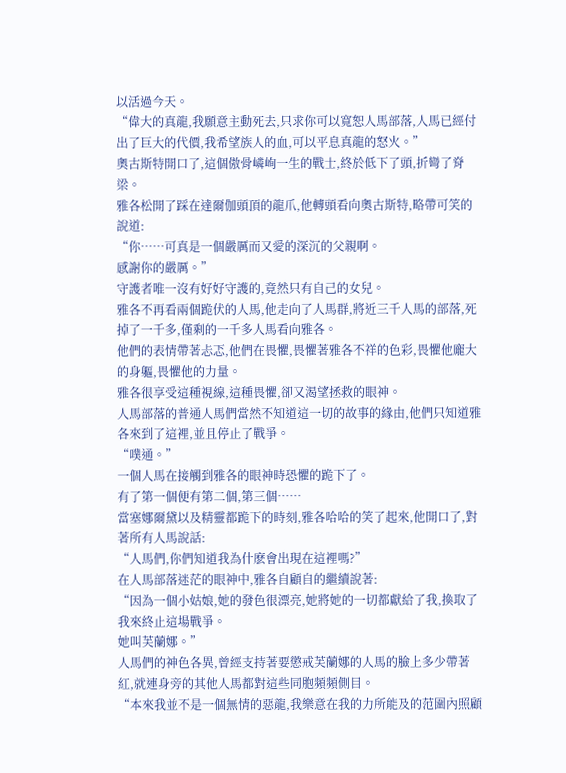以活過今天。
“偉大的真龍,我願意主動死去,只求你可以寬恕人馬部落,人馬已經付出了巨大的代價,我希望族人的血,可以平息真龍的怒火。”
奧古斯特開口了,這個傲骨嶙峋一生的戰士,終於低下了頭,折彎了脊梁。
雅各松開了踩在達爾伽頭頂的龍爪,他轉頭看向奧古斯特,略帶可笑的說道:
“你……可真是一個嚴厲而又愛的深沉的父親啊。
感謝你的嚴厲。”
守護者唯一沒有好好守護的,竟然只有自己的女兒。
雅各不再看兩個跪伏的人馬,他走向了人馬群,將近三千人馬的部落,死掉了一千多,僅剩的一千多人馬看向雅各。
他們的表情帶著忐忑,他們在畏懼,畏懼著雅各不祥的色彩,畏懼他龐大的身軀,畏懼他的力量。
雅各很享受這種視線,這種畏懼,卻又渴望拯救的眼神。
人馬部落的普通人馬們當然不知道這一切的故事的緣由,他們只知道雅各來到了這裡,並且停止了戰爭。
“噗通。”
一個人馬在接觸到雅各的眼神時恐懼的跪下了。
有了第一個便有第二個,第三個……
當塞娜爾黛以及精靈都跪下的時刻,雅各哈哈的笑了起來,他開口了,對著所有人馬說話:
“人馬們,你們知道我為什麽會出現在這裡嗎?”
在人馬部落迷茫的眼神中,雅各自顧自的繼續說著:
“因為一個小姑娘,她的發色很漂亮,她將她的一切都獻給了我,換取了我來終止這場戰爭。
她叫芙蘭娜。”
人馬們的神色各異,曾經支持著要懲戒芙蘭娜的人馬的臉上多少帶著紅,就連身旁的其他人馬都對這些同胞頻頻側目。
“本來我並不是一個無情的惡龍,我樂意在我的力所能及的范圍內照顧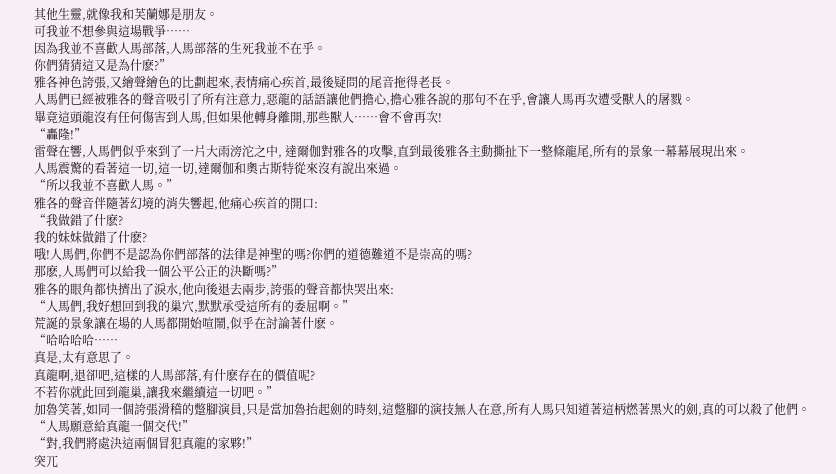其他生靈,就像我和芙蘭娜是朋友。
可我並不想參與這場戰爭……
因為我並不喜歡人馬部落,人馬部落的生死我並不在乎。
你們猜猜這又是為什麽?”
雅各神色誇張,又繪聲繪色的比劃起來,表情痛心疾首,最後疑問的尾音拖得老長。
人馬們已經被雅各的聲音吸引了所有注意力,惡龍的話語讓他們擔心,擔心雅各說的那句不在乎,會讓人馬再次遭受獸人的屠戮。
畢竟這頭龍沒有任何傷害到人馬,但如果他轉身離開,那些獸人……會不會再次!
“轟隆!”
雷聲在響,人馬們似乎來到了一片大雨滂沱之中, 達爾伽對雅各的攻擊,直到最後雅各主動撕扯下一整條龍尾,所有的景象一幕幕展現出來。
人馬震驚的看著這一切,這一切,達爾伽和奧古斯特從來沒有說出來過。
“所以我並不喜歡人馬。”
雅各的聲音伴隨著幻境的消失響起,他痛心疾首的開口:
“我做錯了什麽?
我的妹妹做錯了什麽?
哦!人馬們,你們不是認為你們部落的法律是神聖的嗎?你們的道德難道不是崇高的嗎?
那麽,人馬們可以給我一個公平公正的決斷嗎?”
雅各的眼角都快擠出了淚水,他向後退去兩步,誇張的聲音都快哭出來:
“人馬們,我好想回到我的巢穴,默默承受這所有的委屈啊。”
荒誕的景象讓在場的人馬都開始喧鬧,似乎在討論著什麽。
“哈哈哈哈……
真是,太有意思了。
真龍啊,退卻吧,這樣的人馬部落,有什麽存在的價值呢?
不若你就此回到龍巢,讓我來繼續這一切吧。”
加魯笑著,如同一個誇張滑稽的蹩腳演員,只是當加魯抬起劍的時刻,這蹩腳的演技無人在意,所有人馬只知道著這柄燃著黑火的劍,真的可以殺了他們。
“人馬願意給真龍一個交代!”
“對,我們將處決這兩個冒犯真龍的家夥!”
突兀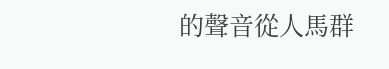的聲音從人馬群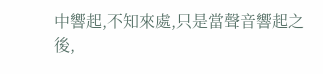中響起,不知來處,只是當聲音響起之後,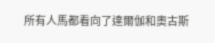所有人馬都看向了達爾伽和奧古斯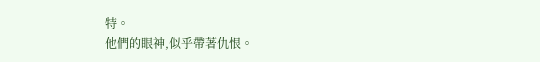特。
他們的眼神,似乎帶著仇恨。